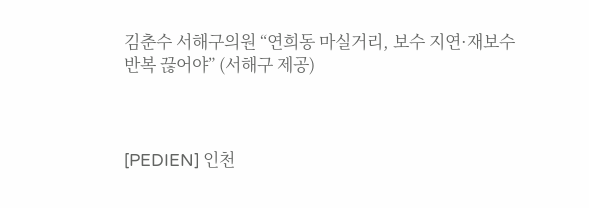김춘수 서해구의원 “연희동 마실거리, 보수 지연·재보수 반복 끊어야” (서해구 제공)



[PEDIEN] 인천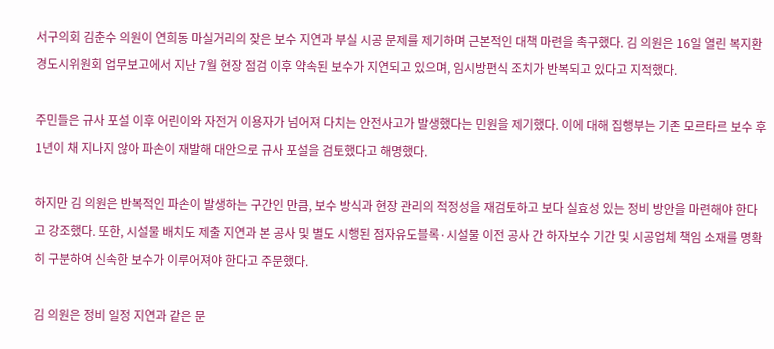서구의회 김춘수 의원이 연희동 마실거리의 잦은 보수 지연과 부실 시공 문제를 제기하며 근본적인 대책 마련을 촉구했다. 김 의원은 16일 열린 복지환경도시위원회 업무보고에서 지난 7월 현장 점검 이후 약속된 보수가 지연되고 있으며, 임시방편식 조치가 반복되고 있다고 지적했다.

주민들은 규사 포설 이후 어린이와 자전거 이용자가 넘어져 다치는 안전사고가 발생했다는 민원을 제기했다. 이에 대해 집행부는 기존 모르타르 보수 후 1년이 채 지나지 않아 파손이 재발해 대안으로 규사 포설을 검토했다고 해명했다.

하지만 김 의원은 반복적인 파손이 발생하는 구간인 만큼, 보수 방식과 현장 관리의 적정성을 재검토하고 보다 실효성 있는 정비 방안을 마련해야 한다고 강조했다. 또한, 시설물 배치도 제출 지연과 본 공사 및 별도 시행된 점자유도블록·시설물 이전 공사 간 하자보수 기간 및 시공업체 책임 소재를 명확히 구분하여 신속한 보수가 이루어져야 한다고 주문했다.

김 의원은 정비 일정 지연과 같은 문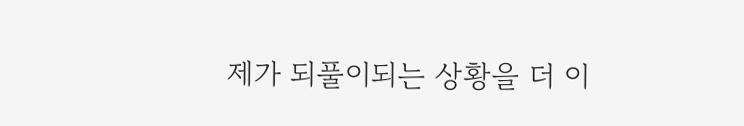제가 되풀이되는 상황을 더 이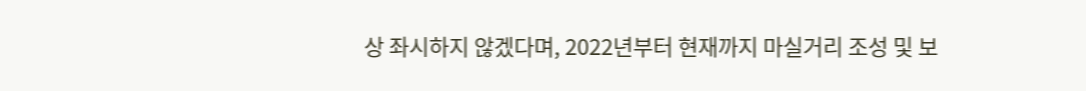상 좌시하지 않겠다며, 2022년부터 현재까지 마실거리 조성 및 보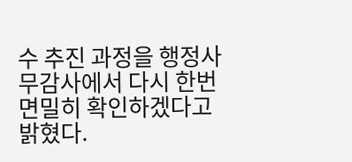수 추진 과정을 행정사무감사에서 다시 한번 면밀히 확인하겠다고 밝혔다.